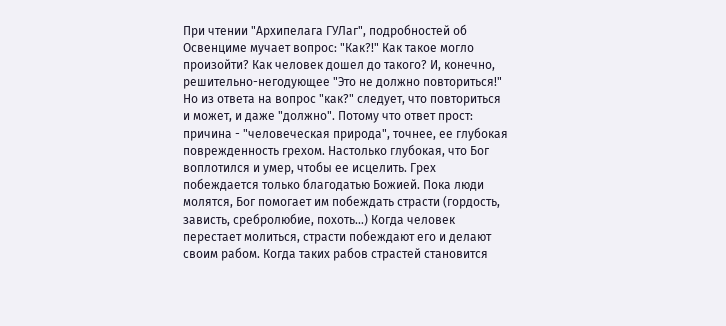При чтении "Архипелага ГУЛаг", подробностей об Освенциме мучает вопрос: "Как?!" Как такое могло произойти? Как человек дошел до такого? И, конечно, решительно-негодующее "Это не должно повториться!" Но из ответа на вопрос "как?" следует, что повториться и может, и даже "должно". Потому что ответ прост: причина - "человеческая природа", точнее, ее глубокая поврежденность грехом. Настолько глубокая, что Бог воплотился и умер, чтобы ее исцелить. Грех побеждается только благодатью Божией. Пока люди молятся, Бог помогает им побеждать страсти (гордость, зависть, сребролюбие, похоть...) Когда человек перестает молиться, страсти побеждают его и делают своим рабом. Когда таких рабов страстей становится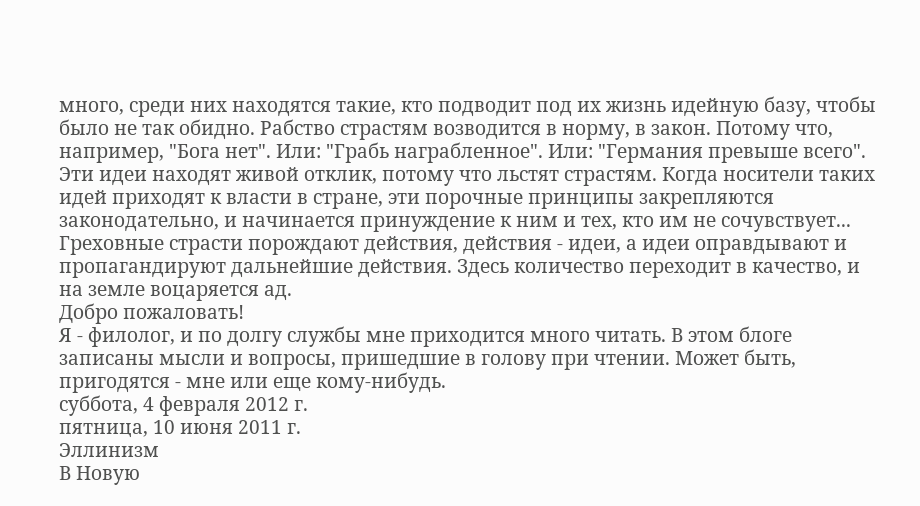много, среди них находятся такие, кто подводит под их жизнь идейную базу, чтобы было не так обидно. Рабство страстям возводится в норму, в закон. Потому что, например, "Бога нет". Или: "Грабь награбленное". Или: "Германия превыше всего". Эти идеи находят живой отклик, потому что льстят страстям. Когда носители таких идей приходят к власти в стране, эти порочные принципы закрепляются законодательно, и начинается принуждение к ним и тех, кто им не сочувствует... Греховные страсти порождают действия, действия - идеи, а идеи оправдывают и пропагандируют дальнейшие действия. Здесь количество переходит в качество, и на земле воцаряется ад.
Добро пожаловать!
Я - филолог, и по долгу службы мне приходится много читать. В этом блоге записаны мысли и вопросы, пришедшие в голову при чтении. Может быть, пригодятся - мне или еще кому-нибудь.
суббота, 4 февраля 2012 г.
пятница, 10 июня 2011 г.
Эллинизм
В Новую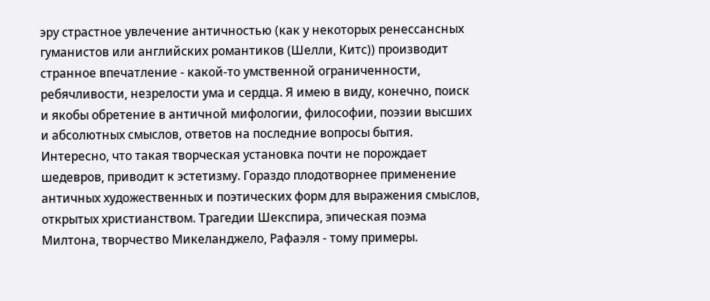эру страстное увлечение античностью (как у некоторых ренессансных гуманистов или английских романтиков (Шелли, Китс)) производит странное впечатление - какой-то умственной ограниченности, ребячливости, незрелости ума и сердца. Я имею в виду, конечно, поиск и якобы обретение в античной мифологии, философии, поэзии высших и абсолютных смыслов, ответов на последние вопросы бытия. Интересно, что такая творческая установка почти не порождает шедевров, приводит к эстетизму. Гораздо плодотворнее применение античных художественных и поэтических форм для выражения смыслов, открытых христианством. Трагедии Шекспира, эпическая поэма Милтона, творчество Микеланджело, Рафаэля - тому примеры.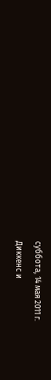суббота, 14 мая 2011 г.
Диккенс и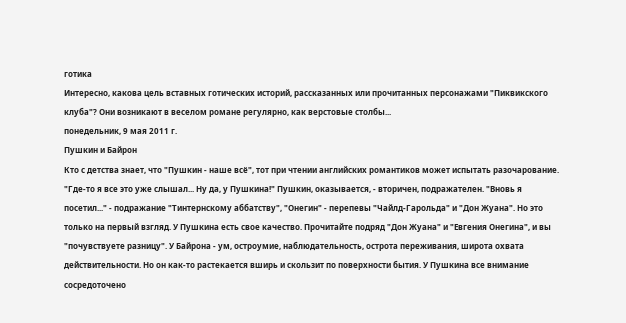готика
Интересно, какова цель вставных готических историй, рассказанных или прочитанных персонажами "Пиквикского клуба"? Они возникают в веселом романе регулярно, как верстовые столбы...
понедельник, 9 мая 2011 г.
Пушкин и Байрон
Кто с детства знает, что "Пушкин - наше всё", тот при чтении английских романтиков может испытать разочарование. "Где-то я все это уже слышал... Ну да, у Пушкина!" Пушкин, оказывается, - вторичен, подражателен. "Вновь я посетил..." - подражание "Тинтернскому аббатству", "Онегин" - перепевы "Чайлд-Гарольда" и "Дон Жуана". Но это только на первый взгляд. У Пушкина есть свое качество. Прочитайте подряд "Дон Жуана" и "Евгения Онегина", и вы "почувствуете разницу". У Байрона - ум, остроумие, наблюдательность, острота переживания, широта охвата действительности. Но он как-то растекается вширь и скользит по поверхности бытия. У Пушкина все внимание сосредоточено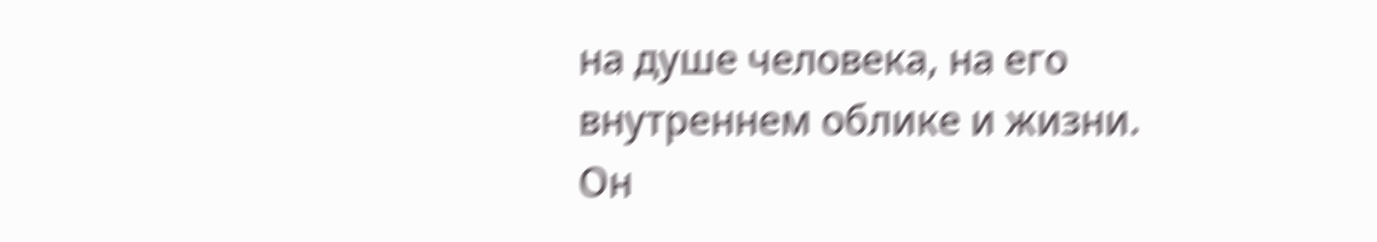на душе человека, на его внутреннем облике и жизни. Он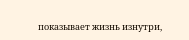показывает жизнь изнутри,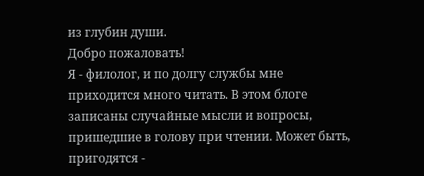из глубин души.
Добро пожаловать!
Я - филолог, и по долгу службы мне приходится много читать. В этом блоге записаны случайные мысли и вопросы, пришедшие в голову при чтении. Может быть, пригодятся -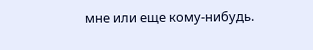мне или еще кому-нибудь.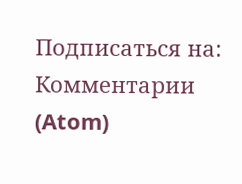Подписаться на:
Комментарии (Atom)